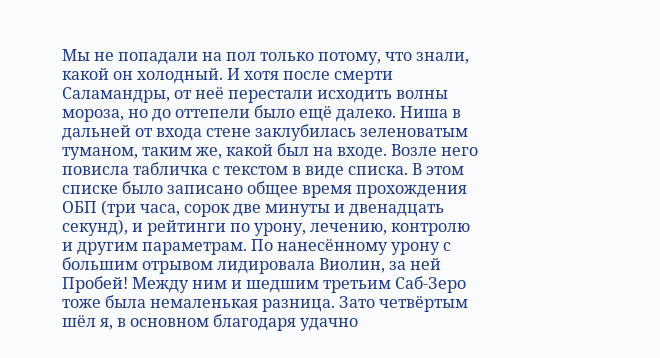Мы не попадали на пол только потому, что знали, какой он холодный. И хотя после смерти Саламандры, от неё перестали исходить волны мороза, но до оттепели было ещё далеко. Ниша в дальней от входа стене заклубилась зеленоватым туманом, таким же, какой был на входе. Возле него повисла табличка с текстом в виде списка. В этом списке было записано общее время прохождения ОБП (три часа, сорок две минуты и двенадцать секунд), и рейтинги по урону, лечению, контролю и другим параметрам. По нанесённому урону с большим отрывом лидировала Виолин, за ней Пробей! Между ним и шедшим третьим Саб-Зеро тоже была немаленькая разница. Зато четвёртым шёл я, в основном благодаря удачно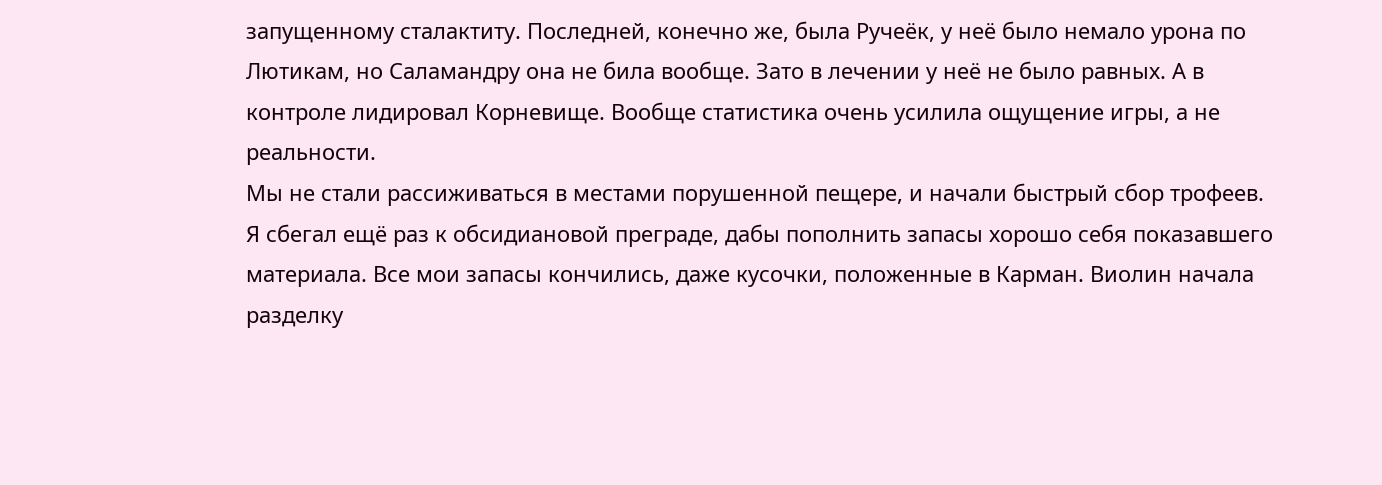запущенному сталактиту. Последней, конечно же, была Ручеёк, у неё было немало урона по Лютикам, но Саламандру она не била вообще. Зато в лечении у неё не было равных. А в контроле лидировал Корневище. Вообще статистика очень усилила ощущение игры, а не реальности.
Мы не стали рассиживаться в местами порушенной пещере, и начали быстрый сбор трофеев. Я сбегал ещё раз к обсидиановой преграде, дабы пополнить запасы хорошо себя показавшего материала. Все мои запасы кончились, даже кусочки, положенные в Карман. Виолин начала разделку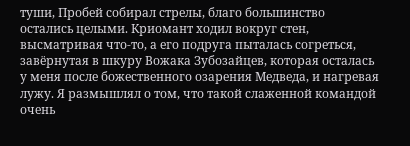туши, Пробей собирал стрелы, благо большинство остались целыми. Криомант ходил вокруг стен, высматривая что-то, а его подруга пыталась согреться, завёрнутая в шкуру Вожака Зубозайцев, которая осталась у меня после божественного озарения Медведа, и нагревая лужу. Я размышлял о том, что такой слаженной командой очень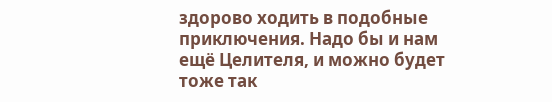здорово ходить в подобные приключения. Надо бы и нам ещё Целителя, и можно будет тоже так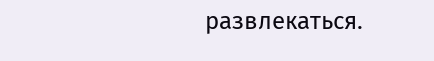развлекаться.